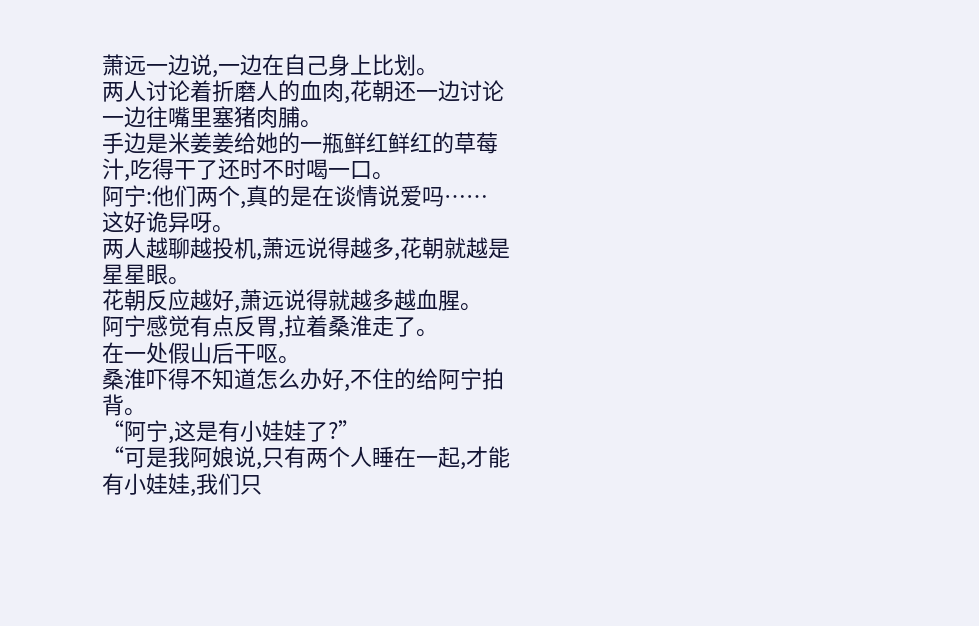萧远一边说,一边在自己身上比划。
两人讨论着折磨人的血肉,花朝还一边讨论一边往嘴里塞猪肉脯。
手边是米姜姜给她的一瓶鲜红鲜红的草莓汁,吃得干了还时不时喝一口。
阿宁:他们两个,真的是在谈情说爱吗……
这好诡异呀。
两人越聊越投机,萧远说得越多,花朝就越是星星眼。
花朝反应越好,萧远说得就越多越血腥。
阿宁感觉有点反胃,拉着桑淮走了。
在一处假山后干呕。
桑淮吓得不知道怎么办好,不住的给阿宁拍背。
“阿宁,这是有小娃娃了?”
“可是我阿娘说,只有两个人睡在一起,才能有小娃娃,我们只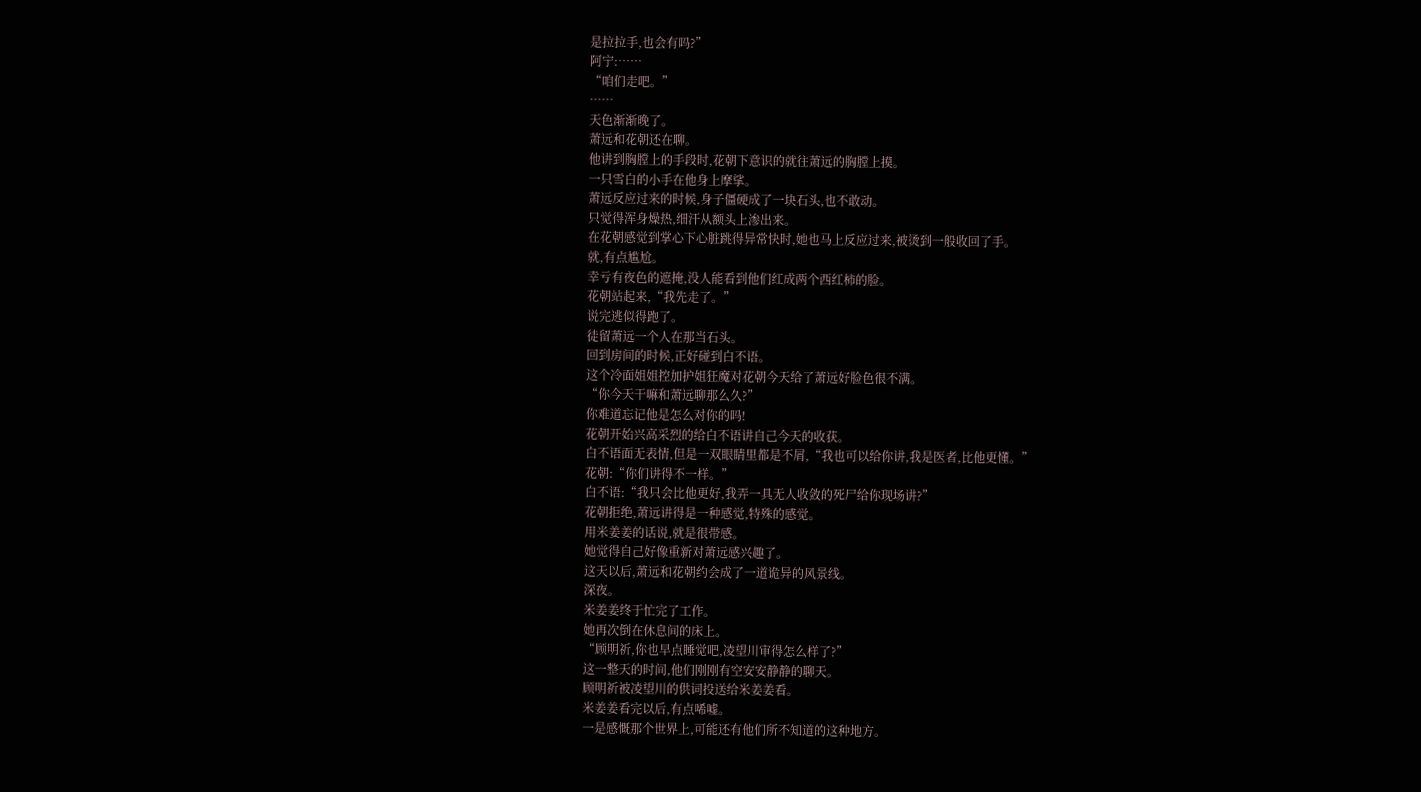是拉拉手,也会有吗?”
阿宁:……
“咱们走吧。”
……
天色渐渐晚了。
萧远和花朝还在聊。
他讲到胸膛上的手段时,花朝下意识的就往萧远的胸膛上摸。
一只雪白的小手在他身上摩挲。
萧远反应过来的时候,身子僵硬成了一块石头,也不敢动。
只觉得浑身燥热,细汗从额头上渗出来。
在花朝感觉到掌心下心脏跳得异常快时,她也马上反应过来,被烫到一般收回了手。
就,有点尴尬。
幸亏有夜色的遮掩,没人能看到他们红成两个西红柿的脸。
花朝站起来,“我先走了。”
说完逃似得跑了。
徒留萧远一个人在那当石头。
回到房间的时候,正好碰到白不语。
这个冷面姐姐控加护姐狂魔对花朝今天给了萧远好脸色很不满。
“你今天干嘛和萧远聊那么久?”
你难道忘记他是怎么对你的吗!
花朝开始兴高采烈的给白不语讲自己今天的收获。
白不语面无表情,但是一双眼睛里都是不屑,“我也可以给你讲,我是医者,比他更懂。”
花朝:“你们讲得不一样。”
白不语:“我只会比他更好,我弄一具无人收敛的死尸给你现场讲?”
花朝拒绝,萧远讲得是一种感觉,特殊的感觉。
用米姜姜的话说,就是很带感。
她觉得自己好像重新对萧远感兴趣了。
这天以后,萧远和花朝约会成了一道诡异的风景线。
深夜。
米姜姜终于忙完了工作。
她再次倒在休息间的床上。
“顾明祈,你也早点睡觉吧,凌望川审得怎么样了?”
这一整天的时间,他们刚刚有空安安静静的聊天。
顾明祈被凌望川的供词投送给米姜姜看。
米姜姜看完以后,有点唏嘘。
一是感慨那个世界上,可能还有他们所不知道的这种地方。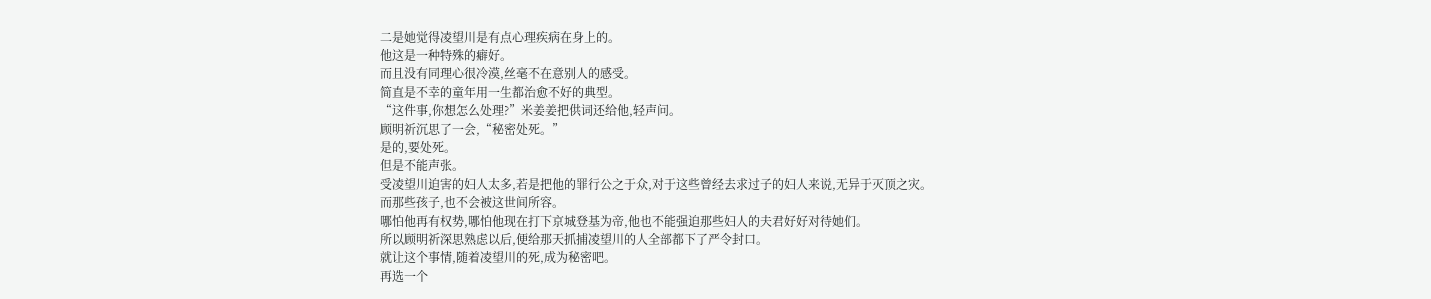二是她觉得凌望川是有点心理疾病在身上的。
他这是一种特殊的癖好。
而且没有同理心很冷漠,丝毫不在意别人的感受。
简直是不幸的童年用一生都治愈不好的典型。
“这件事,你想怎么处理?”米姜姜把供词还给他,轻声问。
顾明祈沉思了一会,“秘密处死。”
是的,要处死。
但是不能声张。
受凌望川迫害的妇人太多,若是把他的罪行公之于众,对于这些曾经去求过子的妇人来说,无异于灭顶之灾。
而那些孩子,也不会被这世间所容。
哪怕他再有权势,哪怕他现在打下京城登基为帝,他也不能强迫那些妇人的夫君好好对待她们。
所以顾明祈深思熟虑以后,便给那天抓捕凌望川的人全部都下了严令封口。
就让这个事情,随着凌望川的死,成为秘密吧。
再选一个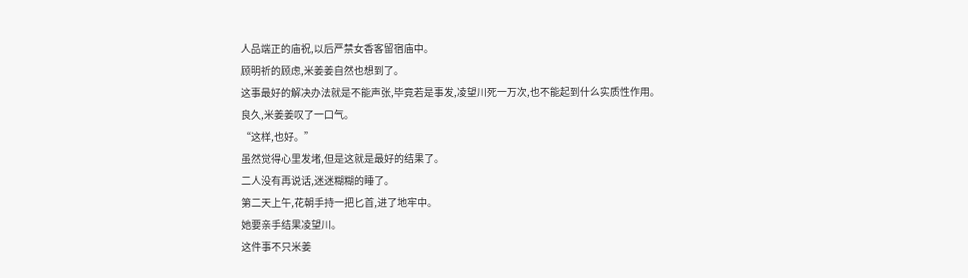人品端正的庙祝,以后严禁女香客留宿庙中。
顾明祈的顾虑,米姜姜自然也想到了。
这事最好的解决办法就是不能声张,毕竟若是事发,凌望川死一万次,也不能起到什么实质性作用。
良久,米姜姜叹了一口气。
“这样,也好。”
虽然觉得心里发堵,但是这就是最好的结果了。
二人没有再说话,迷迷糊糊的睡了。
第二天上午,花朝手持一把匕首,进了地牢中。
她要亲手结果凌望川。
这件事不只米姜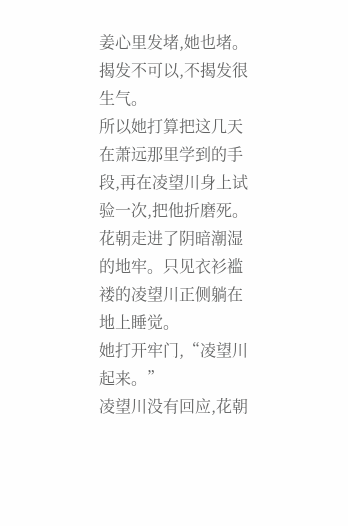姜心里发堵,她也堵。
揭发不可以,不揭发很生气。
所以她打算把这几天在萧远那里学到的手段,再在凌望川身上试验一次,把他折磨死。
花朝走进了阴暗潮湿的地牢。只见衣衫褴褛的凌望川正侧躺在地上睡觉。
她打开牢门,“凌望川起来。”
凌望川没有回应,花朝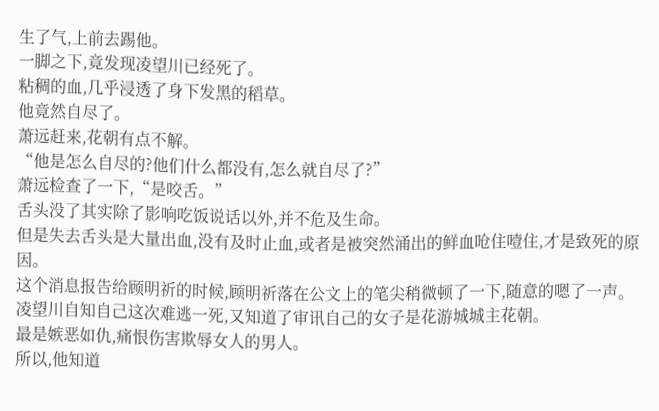生了气,上前去踢他。
一脚之下,竟发现凌望川已经死了。
粘稠的血,几乎浸透了身下发黑的稻草。
他竟然自尽了。
萧远赶来,花朝有点不解。
“他是怎么自尽的?他们什么都没有,怎么就自尽了?”
萧远检查了一下,“是咬舌。”
舌头没了其实除了影响吃饭说话以外,并不危及生命。
但是失去舌头是大量出血,没有及时止血,或者是被突然涌出的鲜血呛住噎住,才是致死的原因。
这个消息报告给顾明祈的时候,顾明祈落在公文上的笔尖稍微顿了一下,随意的嗯了一声。
凌望川自知自己这次难逃一死,又知道了审讯自己的女子是花游城城主花朝。
最是嫉恶如仇,痛恨伤害欺辱女人的男人。
所以,他知道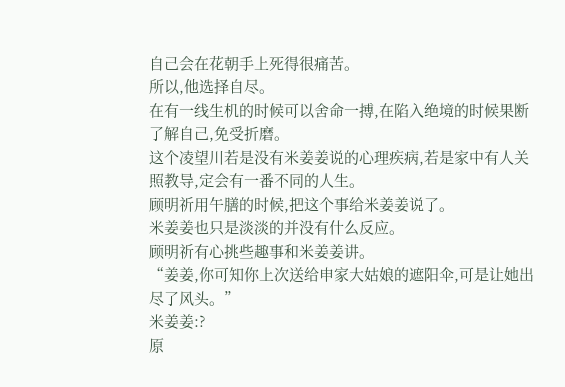自己会在花朝手上死得很痛苦。
所以,他选择自尽。
在有一线生机的时候可以舍命一搏,在陷入绝境的时候果断了解自己,免受折磨。
这个凌望川若是没有米姜姜说的心理疾病,若是家中有人关照教导,定会有一番不同的人生。
顾明祈用午膳的时候,把这个事给米姜姜说了。
米姜姜也只是淡淡的并没有什么反应。
顾明祈有心挑些趣事和米姜姜讲。
“姜姜,你可知你上次送给申家大姑娘的遮阳伞,可是让她出尽了风头。”
米姜姜:?
原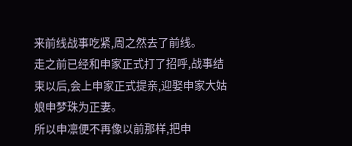来前线战事吃紧,周之然去了前线。
走之前已经和申家正式打了招呼,战事结束以后,会上申家正式提亲,迎娶申家大姑娘申梦珠为正妻。
所以申凛便不再像以前那样,把申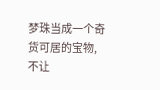梦珠当成一个奇货可居的宝物,不让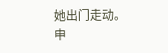她出门走动。
申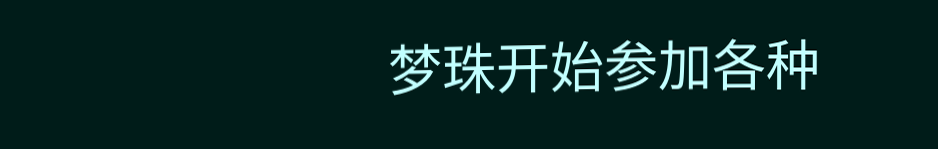梦珠开始参加各种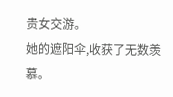贵女交游。
她的遮阳伞,收获了无数羡慕。